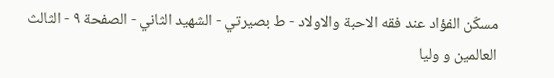مسكّن الفؤاد عند فقه الاحبة والاولاد - ط بصيرتي - الشهيد الثاني - الصفحة ٩ - الثالث
العالمين و وليا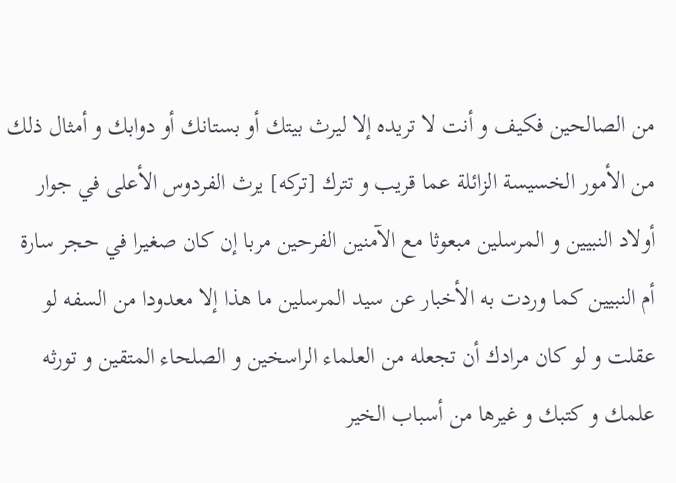من الصالحين فكيف و أنت لا تريده إلا ليرث بيتك أو بستانك أو دوابك و أمثال ذلك من الأمور الخسيسة الزائلة عما قريب و تترك [تركه] يرث الفردوس الأعلى في جوار أولاد النبيين و المرسلين مبعوثا مع الآمنين الفرحين مربا إن كان صغيرا في حجر سارة أم النبيين كما وردت به الأخبار عن سيد المرسلين ما هذا إلا معدودا من السفه لو عقلت و لو كان مرادك أن تجعله من العلماء الراسخين و الصلحاء المتقين و تورثه علمك و كتبك و غيرها من أسباب الخير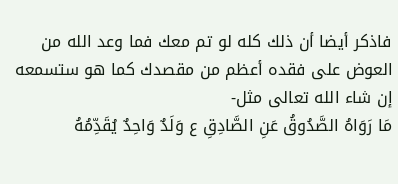فاذكر أيضا أن ذلك كله لو تم معك فما وعد الله من العوض على فقده أعظم من مقصدك كما هو ستسمعه إن شاء الله تعالى مثل-
مَا رَوَاهُ الصَّدُوقُ عَنِ الصَّادِقِ ع وَلَدٌ وَاحِدٌ يُقَدِّمُهُ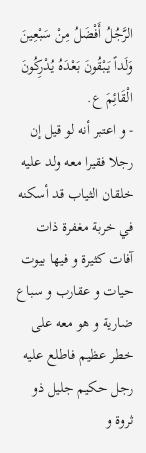الرَّجُلُ أَفْضَلُ مِنْ سَبْعِينَ وَلَداً يَبْقُونَ بَعْدَهُ يُدْرِكُونَ الْقَائِمَ ع.
- و اعتبر أنه لو قيل إن رجلا فقيرا معه ولد عليه خلقان الثياب قد أسكنه في خربة مغفرة ذات آفات كثيرة و فيها بيوت حيات و عقارب و سباع ضارية و هو معه على خطر عظيم فاطلع عليه رجل حكيم جليل ذو ثروة و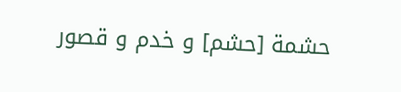حشمة [حشم] و خدم و قصور